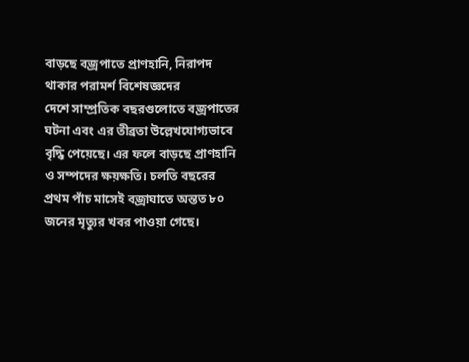বাড়ছে বজ্রপাতে প্রাণহানি, নিরাপদ থাকার পরামর্শ বিশেষজ্ঞদের
দেশে সাম্প্রতিক বছরগুলোতে বজ্রপাতের ঘটনা এবং এর তীব্রতা উল্লেখযোগ্যভাবে বৃদ্ধি পেয়েছে। এর ফলে বাড়ছে প্রাণহানি ও সম্পদের ক্ষয়ক্ষতি। চলতি বছরের প্রথম পাঁচ মাসেই বজ্রাঘাতে অন্তত ৮০ জনের মৃত্যুর খবর পাওয়া গেছে।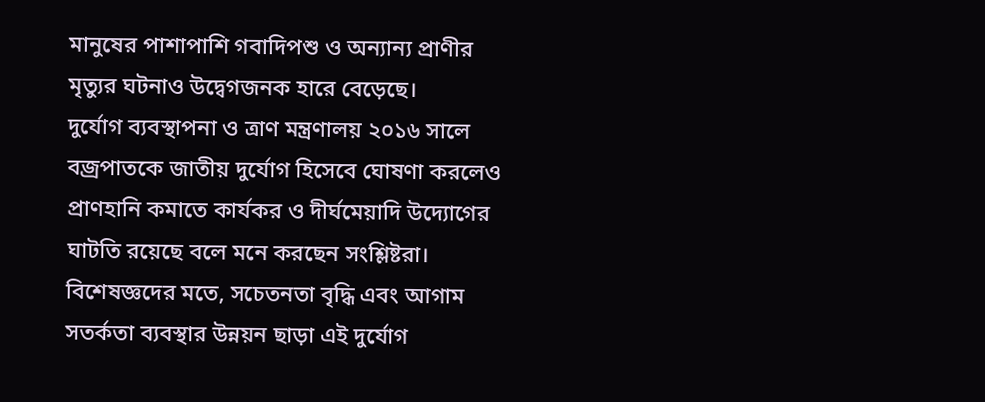মানুষের পাশাপাশি গবাদিপশু ও অন্যান্য প্রাণীর মৃত্যুর ঘটনাও উদ্বেগজনক হারে বেড়েছে।
দুর্যোগ ব্যবস্থাপনা ও ত্রাণ মন্ত্রণালয় ২০১৬ সালে বজ্রপাতকে জাতীয় দুর্যোগ হিসেবে ঘোষণা করলেও প্রাণহানি কমাতে কার্যকর ও দীর্ঘমেয়াদি উদ্যোগের ঘাটতি রয়েছে বলে মনে করছেন সংশ্লিষ্টরা। বিশেষজ্ঞদের মতে, সচেতনতা বৃদ্ধি এবং আগাম সতর্কতা ব্যবস্থার উন্নয়ন ছাড়া এই দুর্যোগ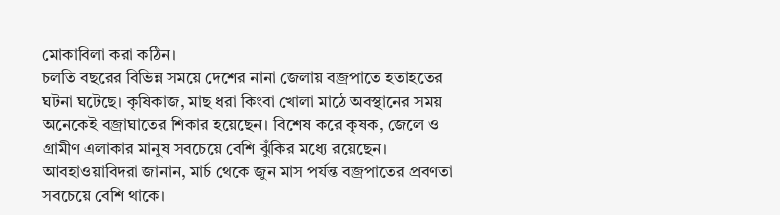মোকাবিলা করা কঠিন।
চলতি বছরের বিভিন্ন সময়ে দেশের নানা জেলায় বজ্রপাতে হতাহতের ঘটনা ঘটেছে। কৃষিকাজ, মাছ ধরা কিংবা খোলা মাঠে অবস্থানের সময় অনেকেই বজ্রাঘাতের শিকার হয়েছেন। বিশেষ করে কৃষক, জেলে ও গ্রামীণ এলাকার মানুষ সবচেয়ে বেশি ঝুঁকির মধ্যে রয়েছেন।
আবহাওয়াবিদরা জানান, মার্চ থেকে জুন মাস পর্যন্ত বজ্রপাতের প্রবণতা সবচেয়ে বেশি থাকে।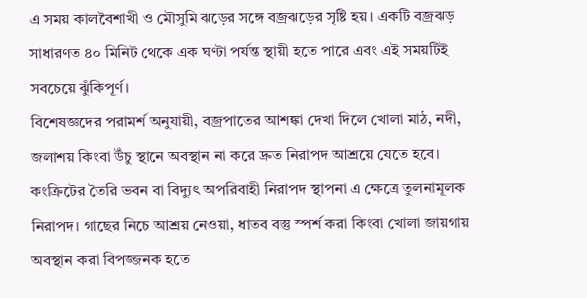এ সময় কালবৈশাখী ও মৌসুমি ঝড়ের সঙ্গে বজ্রঝড়ের সৃষ্টি হয়। একটি বজ্রঝড় সাধারণত ৪০ মিনিট থেকে এক ঘণ্টা পর্যন্ত স্থায়ী হতে পারে এবং এই সময়টিই সবচেয়ে ঝুঁকিপূর্ণ।
বিশেষজ্ঞদের পরামর্শ অনুযায়ী, বজ্রপাতের আশঙ্কা দেখা দিলে খোলা মাঠ, নদী, জলাশয় কিংবা উঁচু স্থানে অবস্থান না করে দ্রুত নিরাপদ আশ্রয়ে যেতে হবে। কংক্রিটের তৈরি ভবন বা বিদ্যুৎ অপরিবাহী নিরাপদ স্থাপনা এ ক্ষেত্রে তুলনামূলক নিরাপদ। গাছের নিচে আশ্রয় নেওয়া, ধাতব বস্তু স্পর্শ করা কিংবা খোলা জায়গায় অবস্থান করা বিপজ্জনক হতে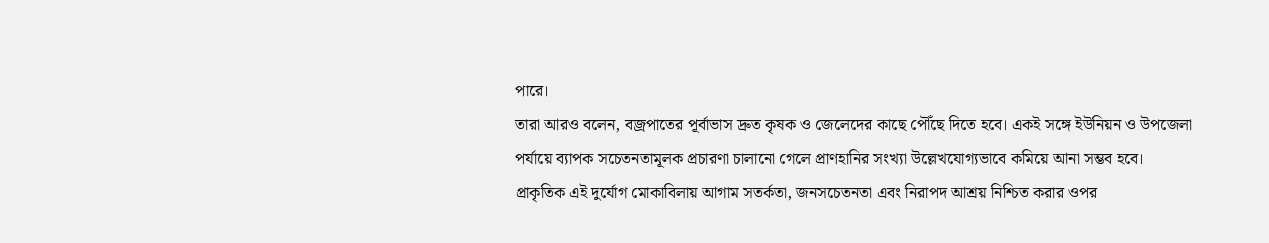পারে।
তারা আরও বলেন, বজ্রপাতের পূর্বাভাস দ্রুত কৃষক ও জেলেদের কাছে পৌঁছে দিতে হবে। একই সঙ্গে ইউনিয়ন ও উপজেলা পর্যায়ে ব্যাপক সচেতনতামূলক প্রচারণা চালানো গেলে প্রাণহানির সংখ্যা উল্লেখযোগ্যভাবে কমিয়ে আনা সম্ভব হবে।
প্রাকৃতিক এই দুর্যোগ মোকাবিলায় আগাম সতর্কতা, জনসচেতনতা এবং নিরাপদ আশ্রয় নিশ্চিত করার ওপর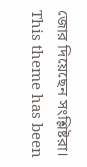জোর দিয়েছেন সংশ্লিষ্টরা।
This theme has been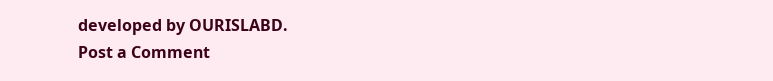developed by OURISLABD.
Post a Comment